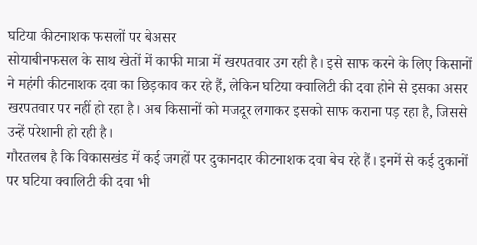घटिया कीटनाशक फसलों पर बेअसर
सोयाबीनफसल के साथ खेतों में काफी मात्रा में खरपतवार उग रही है। इसे साफ करने के लिए किसानों ने महंगी कीटनाशक दवा का छिड़काव कर रहे हैं, लेकिन घटिया क्वालिटी की दवा होने से इसका असर खरपतवार पर नहीं हो रहा है। अब किसानों को मजदूर लगाकर इसको साफ कराना पड़ रहा है, जिससे उन्हें परेशानी हो रही है।
गौरतलब है कि विकासखंड में कई जगहों पर दुकानदार कीटनाशक दवा बेच रहे हैं। इनमें से कई दुकानों पर घटिया क्वालिटी की दवा भी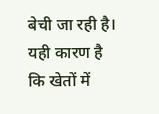बेची जा रही है। यही कारण है कि खेतों में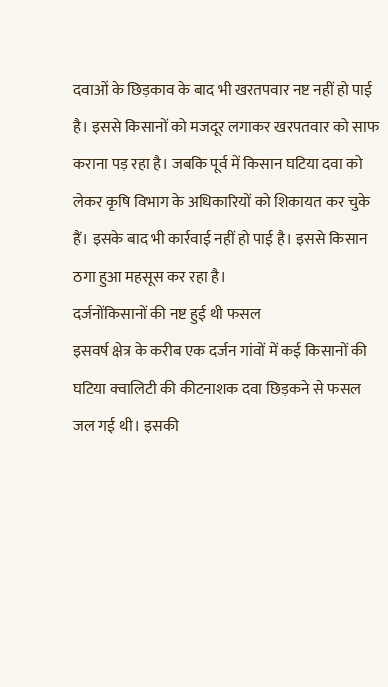दवाओं के छिड़काव के बाद भी खरतपवार नष्ट नहीं हो पाई है। इससे किसानों को मजदूर लगाकर खरपतवार को साफ कराना पड़ रहा है। जबकि पूर्व में किसान घटिया दवा को लेकर कृषि विभाग के अधिकारियों को शिकायत कर चुके हैं। इसके बाद भी कार्रवाई नहीं हो पाई है। इससे किसान ठगा हुआ महसूस कर रहा है।
दर्जनोंकिसानों की नष्ट हुई थी फसल
इसवर्ष क्षेत्र के करीब एक दर्जन गांवों में कई किसानों की घटिया क्वालिटी की कीटनाशक दवा छिड़कने से फसल जल गई थी। इसकी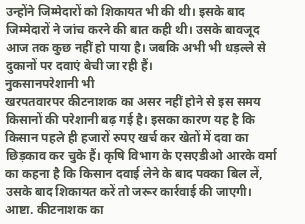उन्होंने जिम्मेदारों को शिकायत भी की थी। इसके बाद जिम्मेदारों ने जांच करने की बात कही थी। उसके बावजूद आज तक कुछ नहीं हो पाया है। जबकि अभी भी धड़ल्ले से दुकानों पर दवाएं बेची जा रही हैं।
नुकसानपरेशानी भी
खरपतवारपर कीटनाशक का असर नहीं होने से इस समय किसानों की परेशानी बढ़ गई है। इसका कारण यह है कि किसान पहले ही हजारों रुपए खर्च कर खेतों में दवा का छिड़काव कर चुके हैं। कृषि विभाग के एसएडीओ आरके वर्मा का कहना है कि किसान दवाई लेने के बाद पक्का बिल लें, उसके बाद शिकायत करें तो जरूर कार्रवाई की जाएगी।
आष्टा. कीटनाशक का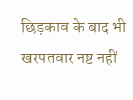छिड़काव के बाद भी खरपतवार नष्ट नहीं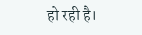हो रही है।